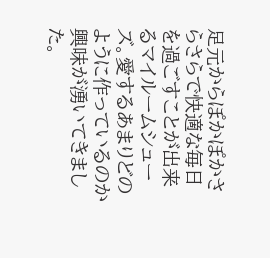足元からぽかぽかさらさらで快適な毎日を過ごすことが出来るマイルームシューズ。愛するあまりどのように作っているのか興味が湧いてきました。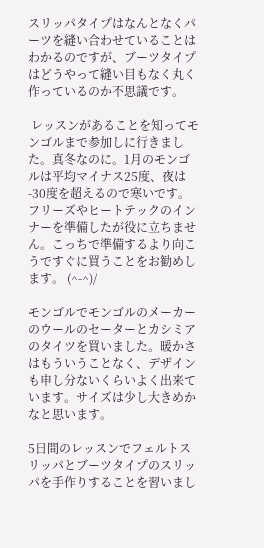スリッパタイプはなんとなくパーツを縫い合わせていることはわかるのですが、ブーツタイプはどうやって縫い目もなく丸く作っているのか不思議です。

 レッスンがあることを知ってモンゴルまで参加しに行きました。真冬なのに。1月のモンゴルは平均マイナス25度、夜は-30度を超えるので寒いです。フリーズやヒートテックのインナーを準備したが役に立ちません。こっちで準備するより向こうですぐに買うことをお勧めします。 (^-^)/

モンゴルでモンゴルのメーカーのウールのセーターとカシミアのタイツを買いました。暖かさはもういうことなく、デザインも申し分ないくらいよく出来ています。サイズは少し大きめかなと思います。

5日間のレッスンでフェルトスリッパとブーツタイプのスリッパを手作りすることを習いまし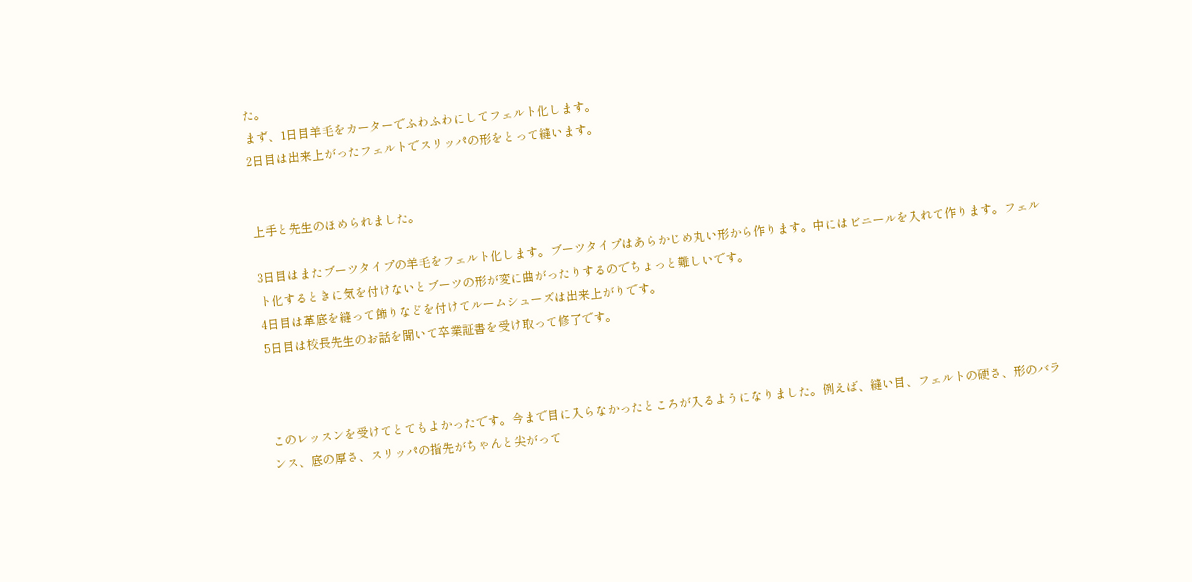た。
まず、1日目羊毛をカーターでふわふわにしてフェルト化します。
2日目は出来上がったフェルトでスリッパの形をとって縫います。


上手と先生のほめられました。

3日目はまたブーツタイプの羊毛をフェルト化します。ブーツタイプはあらかじめ丸い形から作ります。中にはビニールを入れて作ります。フェルト化するときに気を付けないとブーツの形が変に曲がったりするのでちょっと難しいです。
4日目は革底を縫って飾りなどを付けてルームシューズは出来上がりです。
5日目は校長先生のお話を聞いて卒業証書を受け取って修了です。



このレッスンを受けてとてもよかったです。今まで目に入らなかったところが入るようになりました。例えば、縫い目、フェルトの硬さ、形のバランス、底の厚さ、スリッパの指先がちゃんと尖がって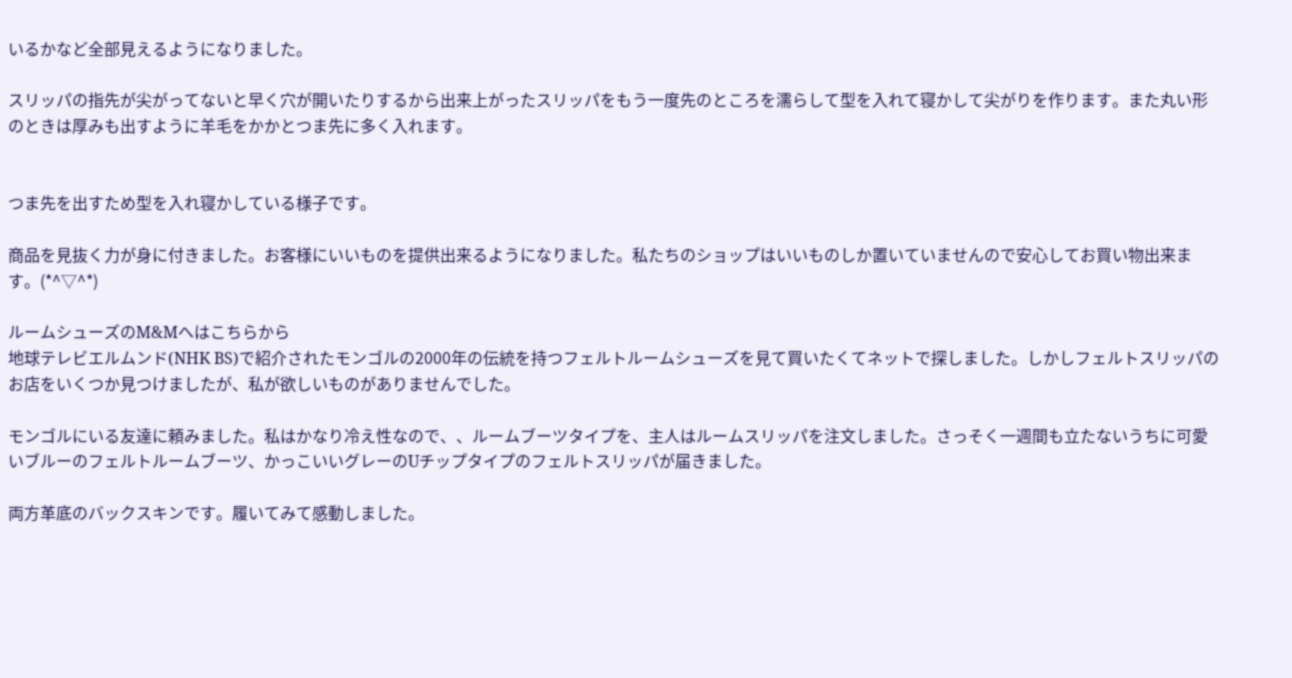いるかなど全部見えるようになりました。

スリッパの指先が尖がってないと早く穴が開いたりするから出来上がったスリッパをもう一度先のところを濡らして型を入れて寝かして尖がりを作ります。また丸い形のときは厚みも出すように羊毛をかかとつま先に多く入れます。


つま先を出すため型を入れ寝かしている様子です。

商品を見抜く力が身に付きました。お客様にいいものを提供出来るようになりました。私たちのショップはいいものしか置いていませんので安心してお買い物出来ます。(*^▽^*)

ルームシューズのM&Mへはこちらから
地球テレビエルムンド(NHK BS)で紹介されたモンゴルの2000年の伝統を持つフェルトルームシューズを見て買いたくてネットで探しました。しかしフェルトスリッパのお店をいくつか見つけましたが、私が欲しいものがありませんでした。

モンゴルにいる友達に頼みました。私はかなり冷え性なので、、ルームブーツタイプを、主人はルームスリッパを注文しました。さっそく一週間も立たないうちに可愛いブルーのフェルトルームブーツ、かっこいいグレーのUチップタイプのフェルトスリッパが届きました。

両方革底のバックスキンです。履いてみて感動しました。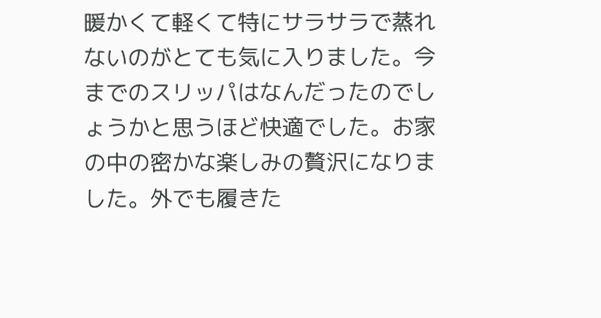暖かくて軽くて特にサラサラで蒸れないのがとても気に入りました。今までのスリッパはなんだったのでしょうかと思うほど快適でした。お家の中の密かな楽しみの贅沢になりました。外でも履きた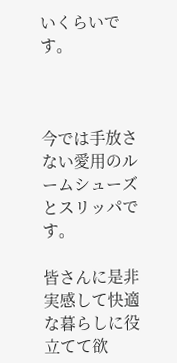いくらいです。



今では手放さない愛用のルームシューズとスリッパです。

皆さんに是非実感して快適な暮らしに役立てて欲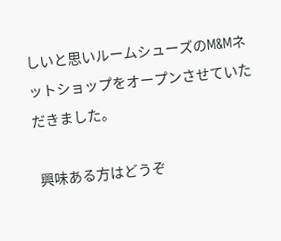しいと思いルームシューズのM&Mネットショップをオープンさせていただきました。

 興味ある方はどうぞ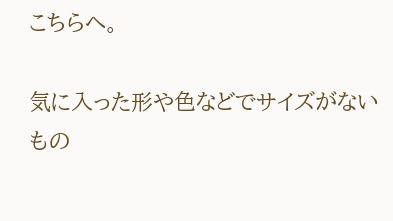こちらへ。

気に入った形や色などでサイズがないもの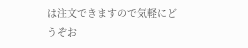は注文できますので気軽にどうぞお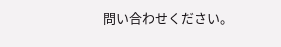問い合わせください。